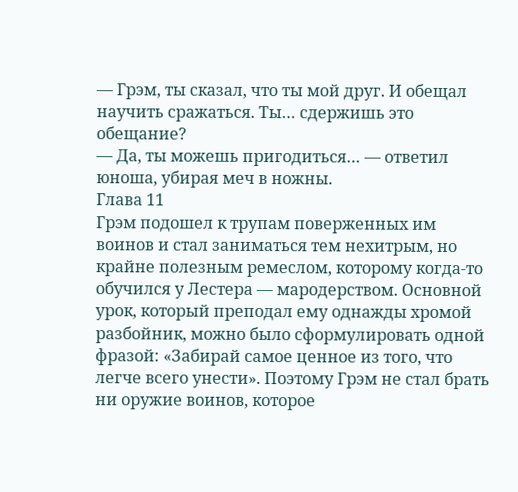— Грэм, ты сказал, что ты мой друг. И обещал научить сражаться. Ты… сдержишь это обещание?
— Да, ты можешь пригодиться… — ответил юноша, убирая меч в ножны.
Глава 11
Грэм подошел к трупам поверженных им воинов и стал заниматься тем нехитрым, но крайне полезным ремеслом, которому когда-то обучился у Лестера — мародерством. Основной урок, который преподал ему однажды хромой разбойник, можно было сформулировать одной фразой: «Забирай самое ценное из того, что легче всего унести». Поэтому Грэм не стал брать ни оружие воинов, которое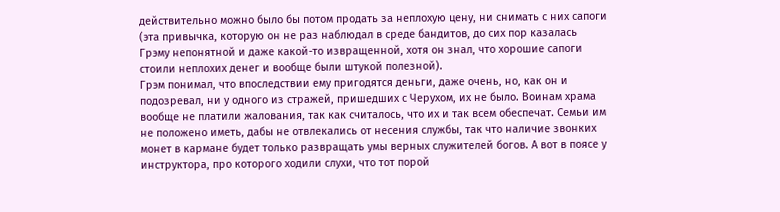действительно можно было бы потом продать за неплохую цену, ни снимать с них сапоги (эта привычка, которую он не раз наблюдал в среде бандитов, до сих пор казалась Грэму непонятной и даже какой-то извращенной, хотя он знал, что хорошие сапоги стоили неплохих денег и вообще были штукой полезной).
Грэм понимал, что впоследствии ему пригодятся деньги, даже очень, но, как он и подозревал, ни у одного из стражей, пришедших с Черухом, их не было. Воинам храма вообще не платили жалования, так как считалось, что их и так всем обеспечат. Семьи им не положено иметь, дабы не отвлекались от несения службы, так что наличие звонких монет в кармане будет только развращать умы верных служителей богов. А вот в поясе у инструктора, про которого ходили слухи, что тот порой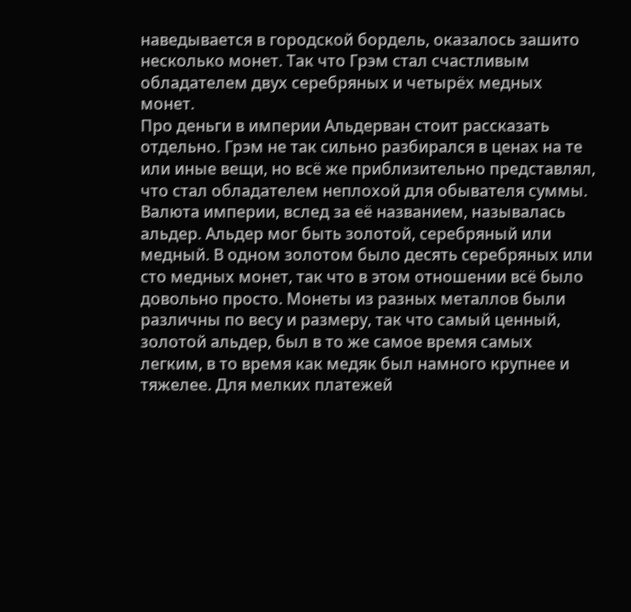наведывается в городской бордель, оказалось зашито несколько монет. Так что Грэм стал счастливым обладателем двух серебряных и четырёх медных монет.
Про деньги в империи Альдерван стоит рассказать отдельно. Грэм не так сильно разбирался в ценах на те или иные вещи, но всё же приблизительно представлял, что стал обладателем неплохой для обывателя суммы. Валюта империи, вслед за её названием, называлась альдер. Альдер мог быть золотой, серебряный или медный. В одном золотом было десять серебряных или сто медных монет, так что в этом отношении всё было довольно просто. Монеты из разных металлов были различны по весу и размеру, так что самый ценный, золотой альдер, был в то же самое время самых легким, в то время как медяк был намного крупнее и тяжелее. Для мелких платежей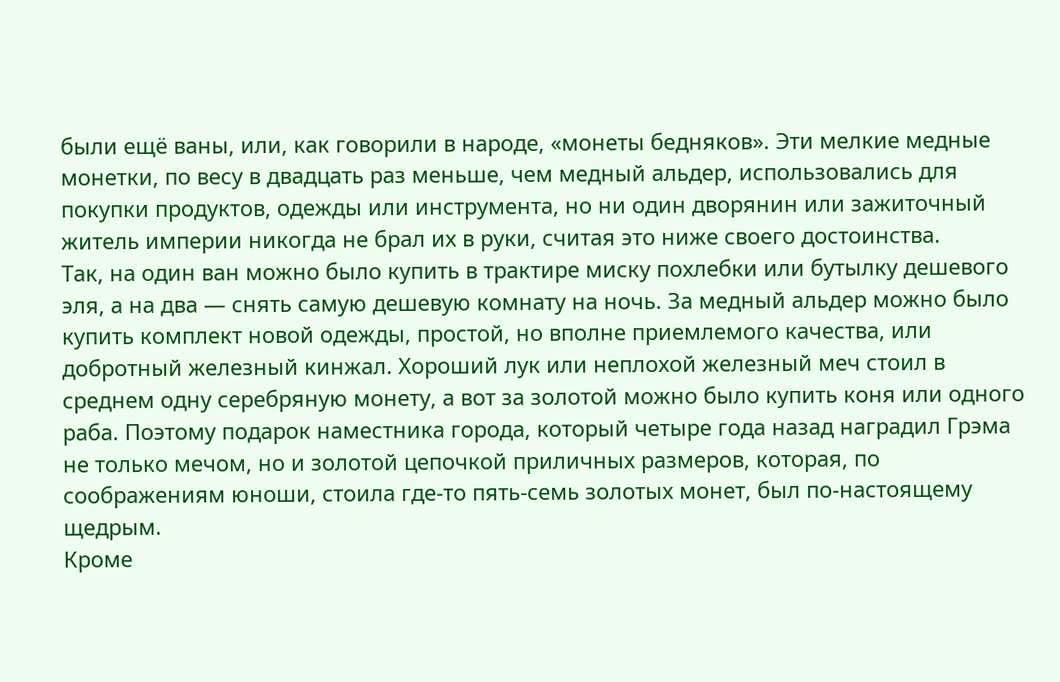были ещё ваны, или, как говорили в народе, «монеты бедняков». Эти мелкие медные монетки, по весу в двадцать раз меньше, чем медный альдер, использовались для покупки продуктов, одежды или инструмента, но ни один дворянин или зажиточный житель империи никогда не брал их в руки, считая это ниже своего достоинства.
Так, на один ван можно было купить в трактире миску похлебки или бутылку дешевого эля, а на два — снять самую дешевую комнату на ночь. За медный альдер можно было купить комплект новой одежды, простой, но вполне приемлемого качества, или добротный железный кинжал. Хороший лук или неплохой железный меч стоил в среднем одну серебряную монету, а вот за золотой можно было купить коня или одного раба. Поэтому подарок наместника города, который четыре года назад наградил Грэма не только мечом, но и золотой цепочкой приличных размеров, которая, по соображениям юноши, стоила где-то пять-семь золотых монет, был по-настоящему щедрым.
Кроме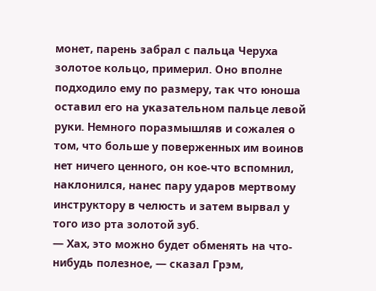монет, парень забрал с пальца Черуха золотое кольцо, примерил. Оно вполне подходило ему по размеру, так что юноша оставил его на указательном пальце левой руки. Немного поразмышляв и сожалея о том, что больше у поверженных им воинов нет ничего ценного, он кое-что вспомнил, наклонился, нанес пару ударов мертвому инструктору в челюсть и затем вырвал у того изо рта золотой зуб.
— Хах, это можно будет обменять на что-нибудь полезное, — сказал Грэм,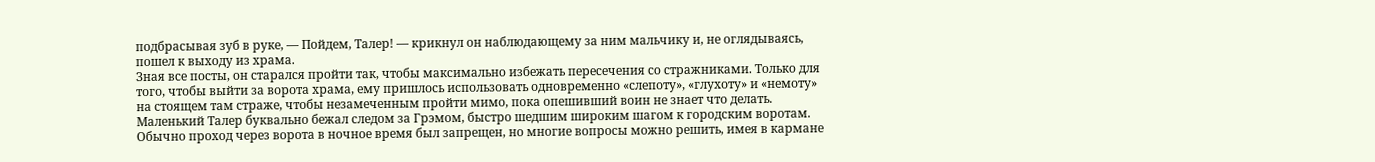подбрасывая зуб в руке, — Пойдем, Талер! — крикнул он наблюдающему за ним мальчику и, не оглядываясь, пошел к выходу из храма.
Зная все посты, он старался пройти так, чтобы максимально избежать пересечения со стражниками. Только для того, чтобы выйти за ворота храма, ему пришлось использовать одновременно «слепоту», «глухоту» и «немоту» на стоящем там страже, чтобы незамеченным пройти мимо, пока опешивший воин не знает что делать. Маленький Талер буквально бежал следом за Грэмом, быстро шедшим широким шагом к городским воротам. Обычно проход через ворота в ночное время был запрещен, но многие вопросы можно решить, имея в кармане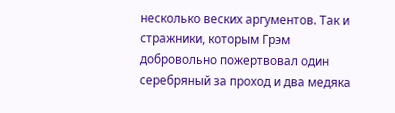несколько веских аргументов. Так и стражники, которым Грэм добровольно пожертвовал один серебряный за проход и два медяка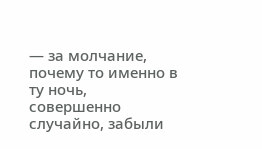— за молчание, почему то именно в ту ночь, совершенно случайно, забыли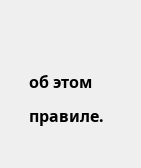об этом правиле.